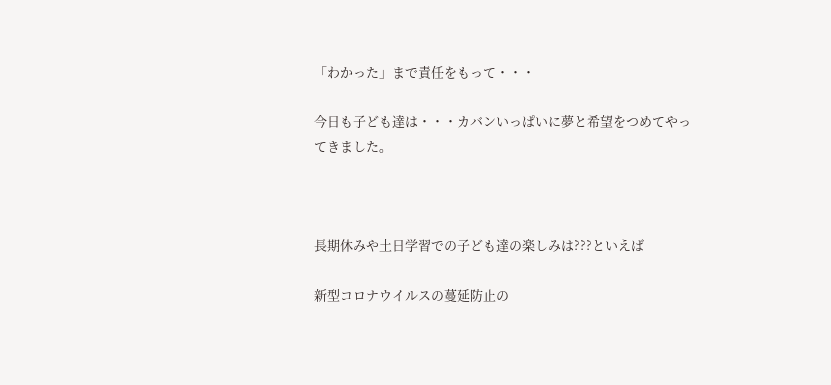「わかった」まで責任をもって・・・

今日も子ども達は・・・カバンいっぱいに夢と希望をつめてやってきました。



長期休みや土日学習での子ども達の楽しみは???といえば

新型コロナウイルスの蔓延防止の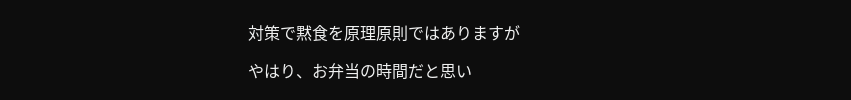対策で黙食を原理原則ではありますが

やはり、お弁当の時間だと思い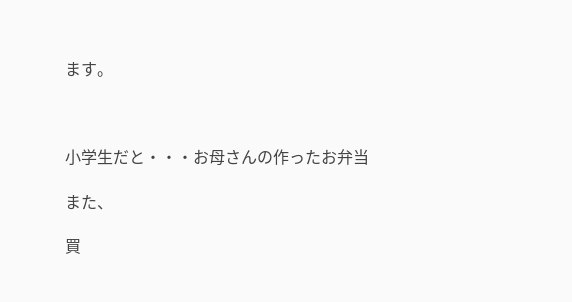ます。



小学生だと・・・お母さんの作ったお弁当

また、

買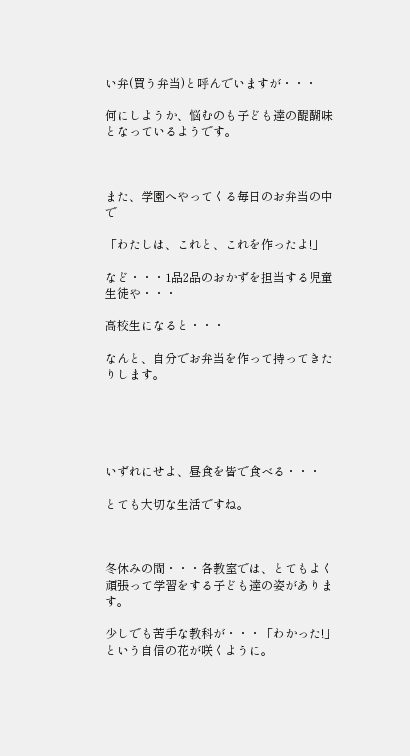い弁(買う弁当)と呼んでいますが・・・

何にしようか、悩むのも子ども達の醍醐味となっているようです。



また、学園へやってくる毎日のお弁当の中で

「わたしは、これと、これを作ったよ!」

など・・・1品2品のおかずを担当する児童生徒や・・・

高校生になると・・・

なんと、自分でお弁当を作って持ってきたりします。





いずれにせよ、昼食を皆で食べる・・・

とても大切な生活ですね。



冬休みの間・・・各教室では、とてもよく頑張って学習をする子ども達の姿があります。

少しでも苦手な教科が・・・「わかった!」という自信の花が咲くように。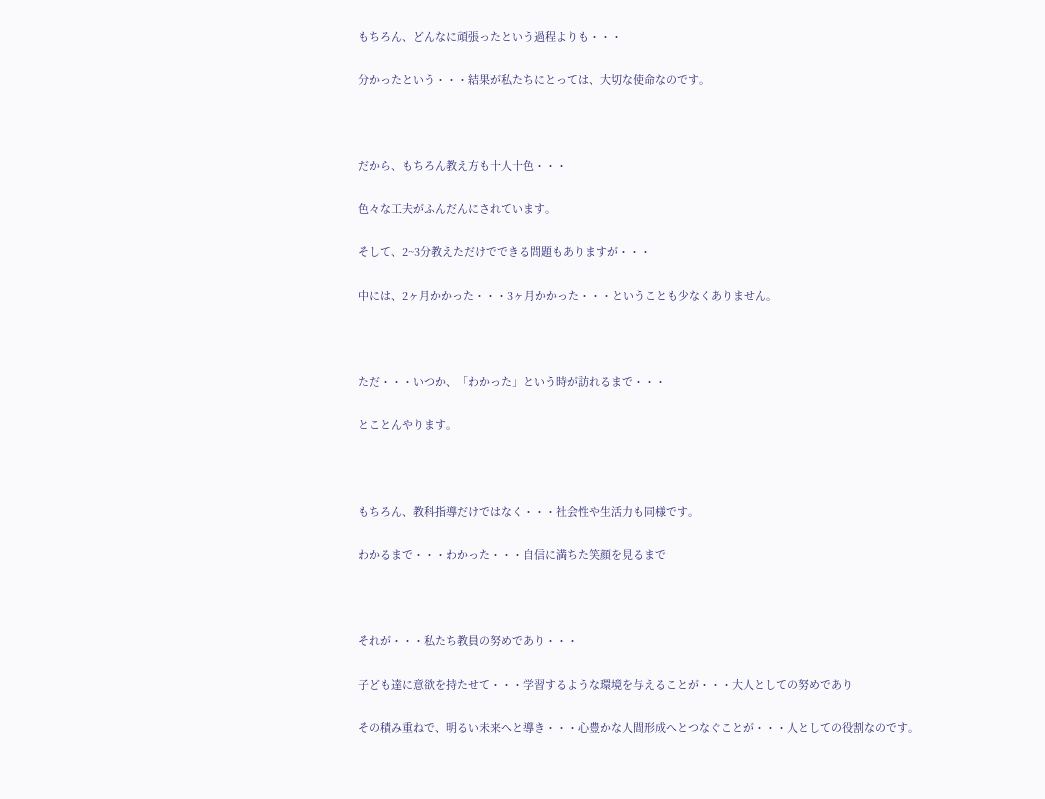もちろん、どんなに頑張ったという過程よりも・・・

分かったという・・・結果が私たちにとっては、大切な使命なのです。



だから、もちろん教え方も十人十色・・・

色々な工夫がふんだんにされています。

そして、2~3分教えただけでできる問題もありますが・・・

中には、2ヶ月かかった・・・3ヶ月かかった・・・ということも少なくありません。



ただ・・・いつか、「わかった」という時が訪れるまで・・・

とことんやります。



もちろん、教科指導だけではなく・・・社会性や生活力も同様です。

わかるまで・・・わかった・・・自信に満ちた笑顔を見るまで



それが・・・私たち教員の努めであり・・・

子ども達に意欲を持たせて・・・学習するような環境を与えることが・・・大人としての努めであり

その積み重ねで、明るい未来へと導き・・・心豊かな人間形成へとつなぐことが・・・人としての役割なのです。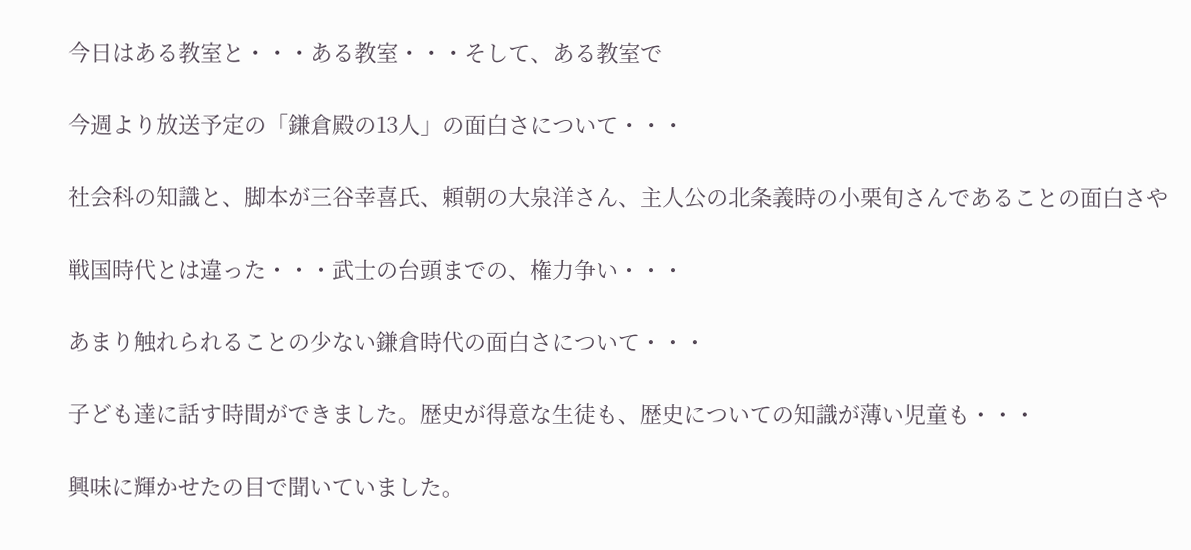今日はある教室と・・・ある教室・・・そして、ある教室で

今週より放送予定の「鎌倉殿の13人」の面白さについて・・・

社会科の知識と、脚本が三谷幸喜氏、頼朝の大泉洋さん、主人公の北条義時の小栗旬さんであることの面白さや

戦国時代とは違った・・・武士の台頭までの、権力争い・・・

あまり触れられることの少ない鎌倉時代の面白さについて・・・

子ども達に話す時間ができました。歴史が得意な生徒も、歴史についての知識が薄い児童も・・・

興味に輝かせたの目で聞いていました。